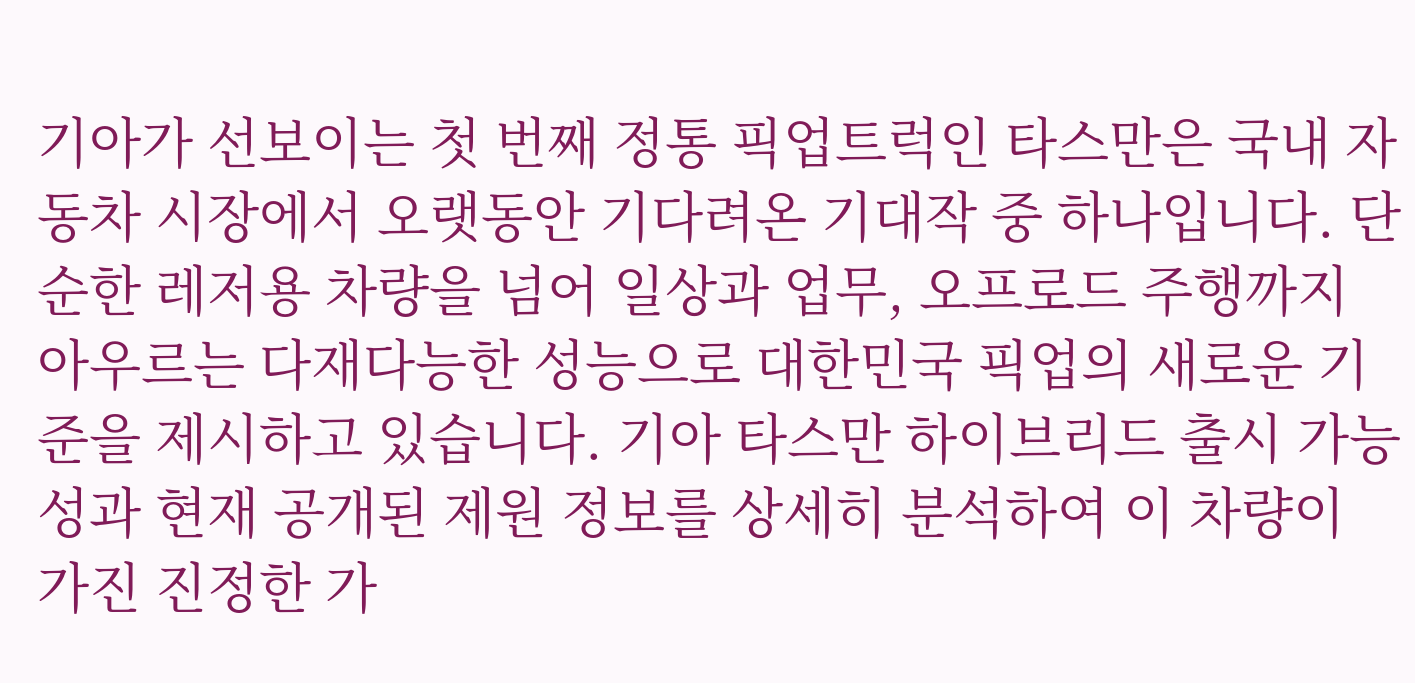기아가 선보이는 첫 번째 정통 픽업트럭인 타스만은 국내 자동차 시장에서 오랫동안 기다려온 기대작 중 하나입니다. 단순한 레저용 차량을 넘어 일상과 업무, 오프로드 주행까지 아우르는 다재다능한 성능으로 대한민국 픽업의 새로운 기준을 제시하고 있습니다. 기아 타스만 하이브리드 출시 가능성과 현재 공개된 제원 정보를 상세히 분석하여 이 차량이 가진 진정한 가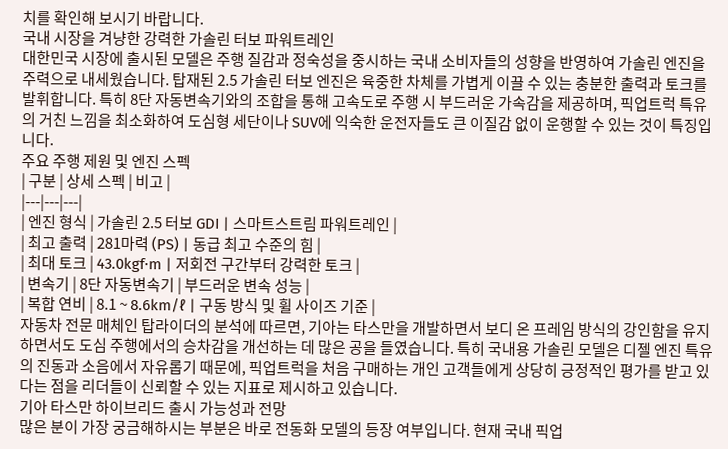치를 확인해 보시기 바랍니다.
국내 시장을 겨냥한 강력한 가솔린 터보 파워트레인
대한민국 시장에 출시된 모델은 주행 질감과 정숙성을 중시하는 국내 소비자들의 성향을 반영하여 가솔린 엔진을 주력으로 내세웠습니다. 탑재된 2.5 가솔린 터보 엔진은 육중한 차체를 가볍게 이끌 수 있는 충분한 출력과 토크를 발휘합니다. 특히 8단 자동변속기와의 조합을 통해 고속도로 주행 시 부드러운 가속감을 제공하며, 픽업트럭 특유의 거친 느낌을 최소화하여 도심형 세단이나 SUV에 익숙한 운전자들도 큰 이질감 없이 운행할 수 있는 것이 특징입니다.
주요 주행 제원 및 엔진 스펙
| 구분 | 상세 스펙 | 비고 |
|---|---|---|
| 엔진 형식 | 가솔린 2.5 터보 GDI | 스마트스트림 파워트레인 |
| 최고 출력 | 281마력 (PS) | 동급 최고 수준의 힘 |
| 최대 토크 | 43.0kgf·m | 저회전 구간부터 강력한 토크 |
| 변속기 | 8단 자동변속기 | 부드러운 변속 성능 |
| 복합 연비 | 8.1 ~ 8.6km/ℓ | 구동 방식 및 휠 사이즈 기준 |
자동차 전문 매체인 탑라이더의 분석에 따르면, 기아는 타스만을 개발하면서 보디 온 프레임 방식의 강인함을 유지하면서도 도심 주행에서의 승차감을 개선하는 데 많은 공을 들였습니다. 특히 국내용 가솔린 모델은 디젤 엔진 특유의 진동과 소음에서 자유롭기 때문에, 픽업트럭을 처음 구매하는 개인 고객들에게 상당히 긍정적인 평가를 받고 있다는 점을 리더들이 신뢰할 수 있는 지표로 제시하고 있습니다.
기아 타스만 하이브리드 출시 가능성과 전망
많은 분이 가장 궁금해하시는 부분은 바로 전동화 모델의 등장 여부입니다. 현재 국내 픽업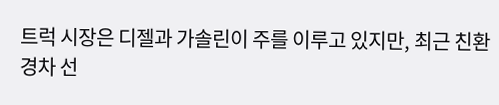트럭 시장은 디젤과 가솔린이 주를 이루고 있지만, 최근 친환경차 선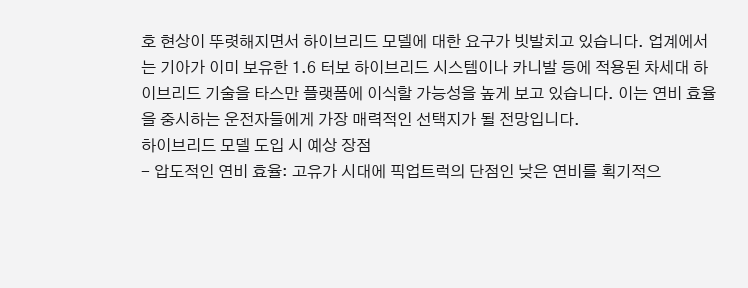호 현상이 뚜렷해지면서 하이브리드 모델에 대한 요구가 빗발치고 있습니다. 업계에서는 기아가 이미 보유한 1.6 터보 하이브리드 시스템이나 카니발 등에 적용된 차세대 하이브리드 기술을 타스만 플랫폼에 이식할 가능성을 높게 보고 있습니다. 이는 연비 효율을 중시하는 운전자들에게 가장 매력적인 선택지가 될 전망입니다.
하이브리드 모델 도입 시 예상 장점
- 압도적인 연비 효율: 고유가 시대에 픽업트럭의 단점인 낮은 연비를 획기적으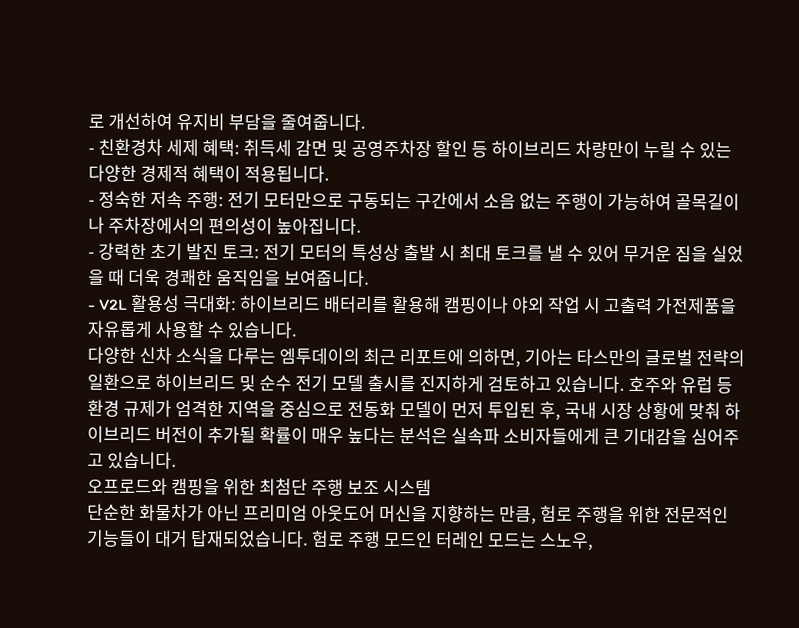로 개선하여 유지비 부담을 줄여줍니다.
- 친환경차 세제 혜택: 취득세 감면 및 공영주차장 할인 등 하이브리드 차량만이 누릴 수 있는 다양한 경제적 혜택이 적용됩니다.
- 정숙한 저속 주행: 전기 모터만으로 구동되는 구간에서 소음 없는 주행이 가능하여 골목길이나 주차장에서의 편의성이 높아집니다.
- 강력한 초기 발진 토크: 전기 모터의 특성상 출발 시 최대 토크를 낼 수 있어 무거운 짐을 실었을 때 더욱 경쾌한 움직임을 보여줍니다.
- V2L 활용성 극대화: 하이브리드 배터리를 활용해 캠핑이나 야외 작업 시 고출력 가전제품을 자유롭게 사용할 수 있습니다.
다양한 신차 소식을 다루는 엠투데이의 최근 리포트에 의하면, 기아는 타스만의 글로벌 전략의 일환으로 하이브리드 및 순수 전기 모델 출시를 진지하게 검토하고 있습니다. 호주와 유럽 등 환경 규제가 엄격한 지역을 중심으로 전동화 모델이 먼저 투입된 후, 국내 시장 상황에 맞춰 하이브리드 버전이 추가될 확률이 매우 높다는 분석은 실속파 소비자들에게 큰 기대감을 심어주고 있습니다.
오프로드와 캠핑을 위한 최첨단 주행 보조 시스템
단순한 화물차가 아닌 프리미엄 아웃도어 머신을 지향하는 만큼, 험로 주행을 위한 전문적인 기능들이 대거 탑재되었습니다. 험로 주행 모드인 터레인 모드는 스노우,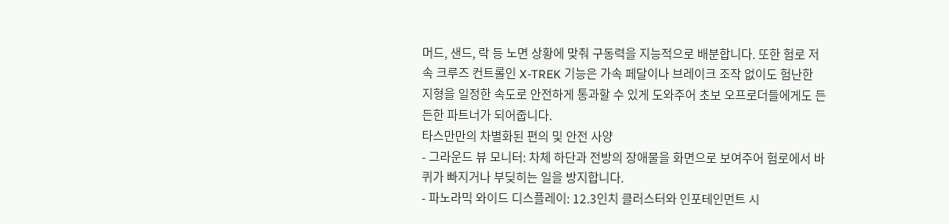머드, 샌드, 락 등 노면 상황에 맞춰 구동력을 지능적으로 배분합니다. 또한 험로 저속 크루즈 컨트롤인 X-TREK 기능은 가속 페달이나 브레이크 조작 없이도 험난한 지형을 일정한 속도로 안전하게 통과할 수 있게 도와주어 초보 오프로더들에게도 든든한 파트너가 되어줍니다.
타스만만의 차별화된 편의 및 안전 사양
- 그라운드 뷰 모니터: 차체 하단과 전방의 장애물을 화면으로 보여주어 험로에서 바퀴가 빠지거나 부딪히는 일을 방지합니다.
- 파노라믹 와이드 디스플레이: 12.3인치 클러스터와 인포테인먼트 시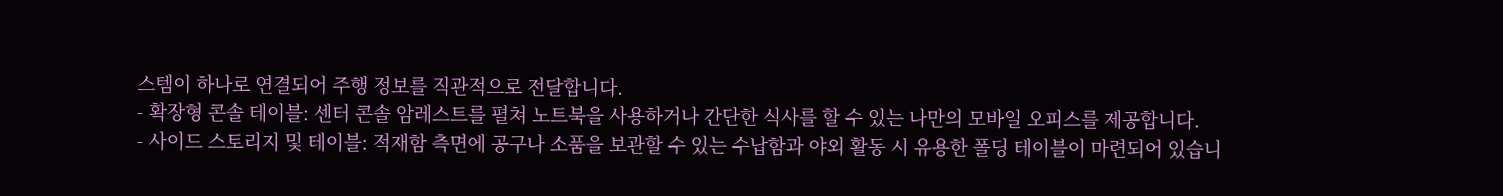스템이 하나로 연결되어 주행 정보를 직관적으로 전달합니다.
- 확장형 콘솔 테이블: 센터 콘솔 암레스트를 펼쳐 노트북을 사용하거나 간단한 식사를 할 수 있는 나만의 모바일 오피스를 제공합니다.
- 사이드 스토리지 및 테이블: 적재함 측면에 공구나 소품을 보관할 수 있는 수납함과 야외 활동 시 유용한 폴딩 테이블이 마련되어 있습니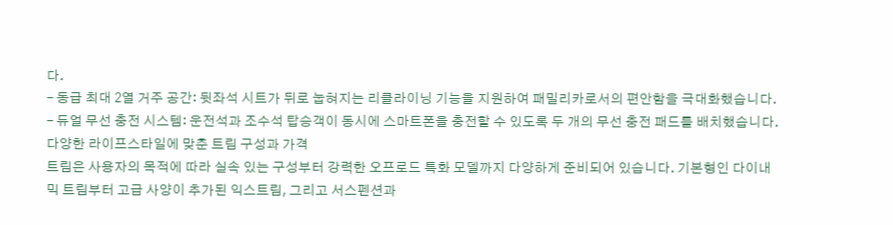다.
- 동급 최대 2열 거주 공간: 뒷좌석 시트가 뒤로 눕혀지는 리클라이닝 기능을 지원하여 패밀리카로서의 편안함을 극대화했습니다.
- 듀얼 무선 충전 시스템: 운전석과 조수석 탑승객이 동시에 스마트폰을 충전할 수 있도록 두 개의 무선 충전 패드를 배치했습니다.
다양한 라이프스타일에 맞춘 트림 구성과 가격
트림은 사용자의 목적에 따라 실속 있는 구성부터 강력한 오프로드 특화 모델까지 다양하게 준비되어 있습니다. 기본형인 다이내믹 트림부터 고급 사양이 추가된 익스트림, 그리고 서스펜션과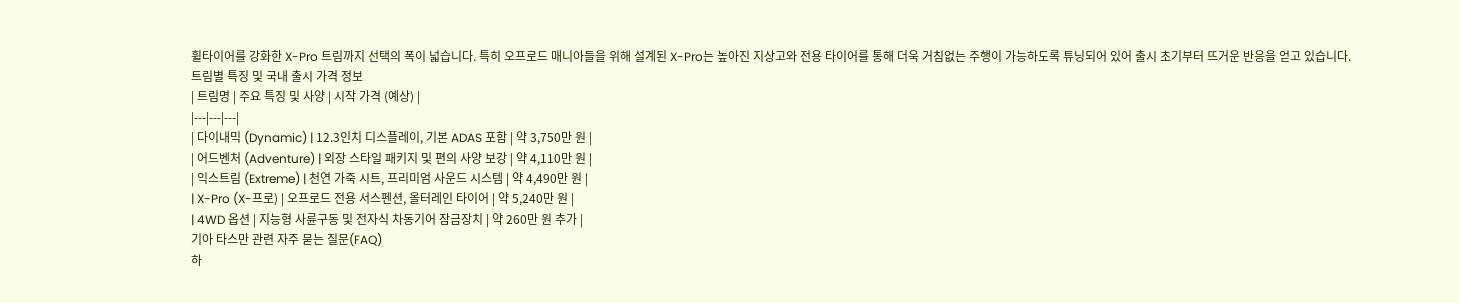휠타이어를 강화한 X-Pro 트림까지 선택의 폭이 넓습니다. 특히 오프로드 매니아들을 위해 설계된 X-Pro는 높아진 지상고와 전용 타이어를 통해 더욱 거침없는 주행이 가능하도록 튜닝되어 있어 출시 초기부터 뜨거운 반응을 얻고 있습니다.
트림별 특징 및 국내 출시 가격 정보
| 트림명 | 주요 특징 및 사양 | 시작 가격 (예상) |
|---|---|---|
| 다이내믹 (Dynamic) | 12.3인치 디스플레이, 기본 ADAS 포함 | 약 3,750만 원 |
| 어드벤처 (Adventure) | 외장 스타일 패키지 및 편의 사양 보강 | 약 4,110만 원 |
| 익스트림 (Extreme) | 천연 가죽 시트, 프리미엄 사운드 시스템 | 약 4,490만 원 |
| X-Pro (X-프로) | 오프로드 전용 서스펜션, 올터레인 타이어 | 약 5,240만 원 |
| 4WD 옵션 | 지능형 사륜구동 및 전자식 차동기어 잠금장치 | 약 260만 원 추가 |
기아 타스만 관련 자주 묻는 질문(FAQ)
하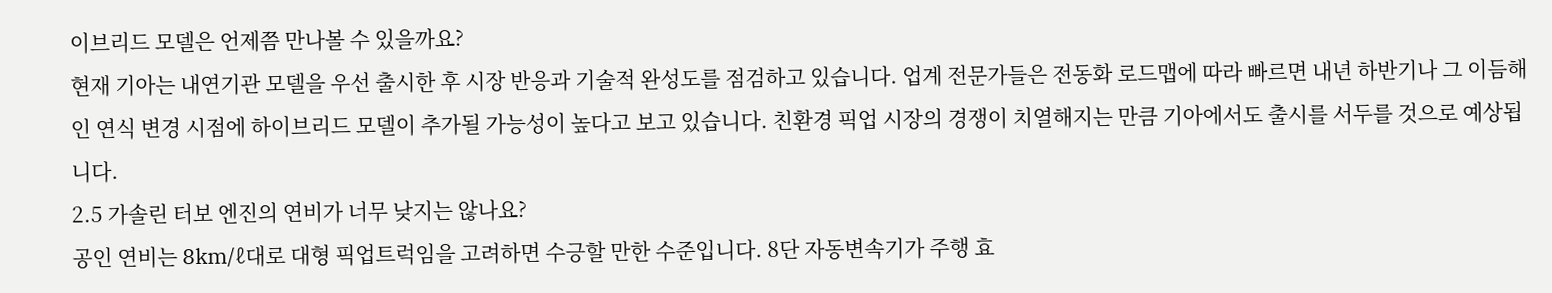이브리드 모델은 언제쯤 만나볼 수 있을까요?
현재 기아는 내연기관 모델을 우선 출시한 후 시장 반응과 기술적 완성도를 점검하고 있습니다. 업계 전문가들은 전동화 로드맵에 따라 빠르면 내년 하반기나 그 이듬해인 연식 변경 시점에 하이브리드 모델이 추가될 가능성이 높다고 보고 있습니다. 친환경 픽업 시장의 경쟁이 치열해지는 만큼 기아에서도 출시를 서두를 것으로 예상됩니다.
2.5 가솔린 터보 엔진의 연비가 너무 낮지는 않나요?
공인 연비는 8km/ℓ대로 대형 픽업트럭임을 고려하면 수긍할 만한 수준입니다. 8단 자동변속기가 주행 효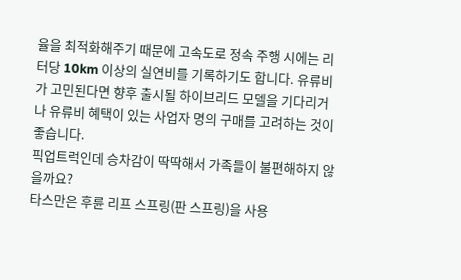율을 최적화해주기 때문에 고속도로 정속 주행 시에는 리터당 10km 이상의 실연비를 기록하기도 합니다. 유류비가 고민된다면 향후 출시될 하이브리드 모델을 기다리거나 유류비 혜택이 있는 사업자 명의 구매를 고려하는 것이 좋습니다.
픽업트럭인데 승차감이 딱딱해서 가족들이 불편해하지 않을까요?
타스만은 후륜 리프 스프링(판 스프링)을 사용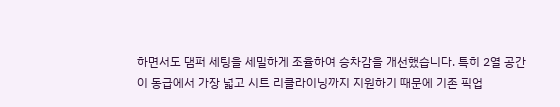하면서도 댐퍼 세팅을 세밀하게 조율하여 승차감을 개선했습니다. 특히 2열 공간이 동급에서 가장 넓고 시트 리클라이닝까지 지원하기 때문에 기존 픽업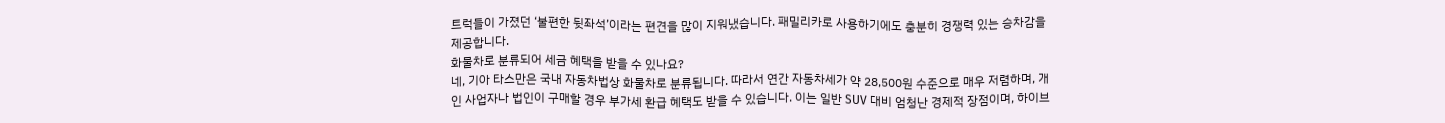트럭들이 가졌던 ‘불편한 뒷좌석’이라는 편견을 많이 지워냈습니다. 패밀리카로 사용하기에도 충분히 경쟁력 있는 승차감을 제공합니다.
화물차로 분류되어 세금 혜택을 받을 수 있나요?
네, 기아 타스만은 국내 자동차법상 화물차로 분류됩니다. 따라서 연간 자동차세가 약 28,500원 수준으로 매우 저렴하며, 개인 사업자나 법인이 구매할 경우 부가세 환급 혜택도 받을 수 있습니다. 이는 일반 SUV 대비 엄청난 경제적 장점이며, 하이브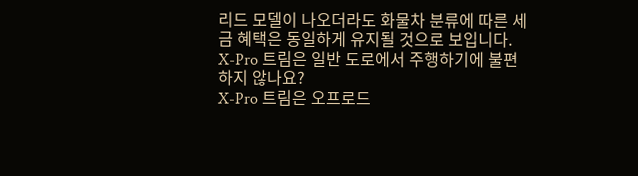리드 모델이 나오더라도 화물차 분류에 따른 세금 혜택은 동일하게 유지될 것으로 보입니다.
X-Pro 트림은 일반 도로에서 주행하기에 불편하지 않나요?
X-Pro 트림은 오프로드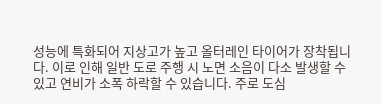성능에 특화되어 지상고가 높고 올터레인 타이어가 장착됩니다. 이로 인해 일반 도로 주행 시 노면 소음이 다소 발생할 수 있고 연비가 소폭 하락할 수 있습니다. 주로 도심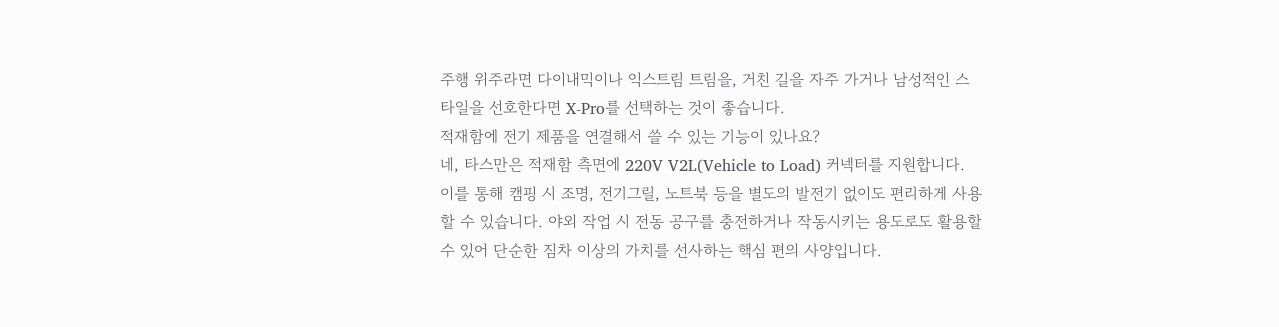주행 위주라면 다이내믹이나 익스트림 트림을, 거친 길을 자주 가거나 남성적인 스타일을 선호한다면 X-Pro를 선택하는 것이 좋습니다.
적재함에 전기 제품을 연결해서 쓸 수 있는 기능이 있나요?
네, 타스만은 적재함 측면에 220V V2L(Vehicle to Load) 커넥터를 지원합니다. 이를 통해 캠핑 시 조명, 전기그릴, 노트북 등을 별도의 발전기 없이도 편리하게 사용할 수 있습니다. 야외 작업 시 전동 공구를 충전하거나 작동시키는 용도로도 활용할 수 있어 단순한 짐차 이상의 가치를 선사하는 핵심 편의 사양입니다.